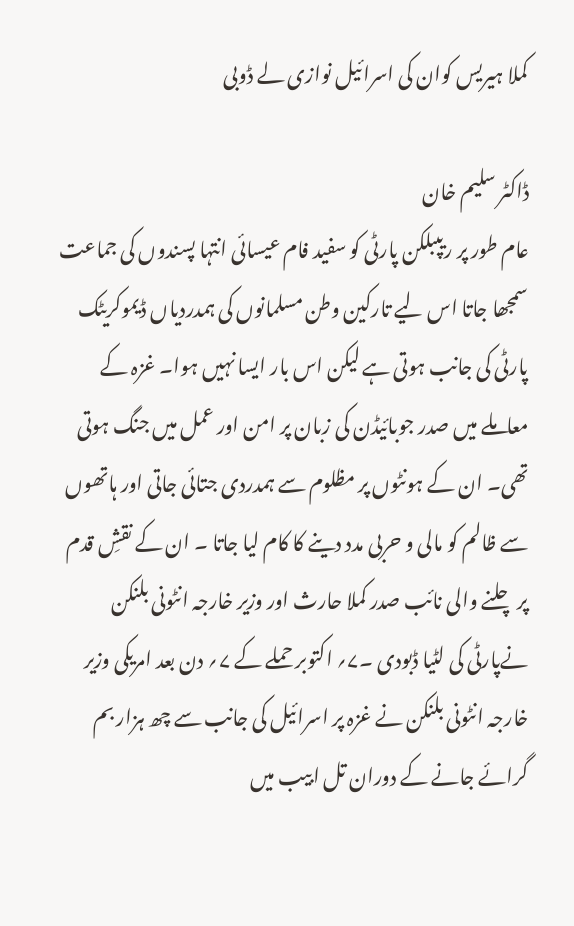کملا ہیریس کوان کی اسرائیل نوازی لے ڈوبی

ڈاکٹر سلیم خان
عام طور پر ریپبلکن پارٹی کو سفید فام عیسائی انتہا پسندوں کی جماعت سمجھا جاتا اس لیے تارکین وطن مسلمانوں کی ہمدردیاں ڈیموکریٹک پارٹی کی جانب ہوتی ہے لیکن اس بار ایسا نہیں ہوا۔ غزہ کے معاملے میں صدر جوبائیڈن کی زبان پر امن اور عمل میں جنگ ہوتی تھی۔ ان کے ہونٹوں پر مظلوم سے ہمدردی جتائی جاتی اور ہاتھوں سے ظالم کو مالی و حربی مدد دینے کا کام لیا جاتا ۔ ان کے نقشِ قدم پر چلنے والی نائب صدر کملا حارث اور وزیر خارجہ انٹونی بلنکن نےپارٹی کی لٹیا ڈبودی ۔۷؍ اکتوبر حملے کے ۷؍ دن بعد امریکی وزیر خارجہ انٹونی بلنکن نے غزہ پر اسرائیل کی جانب سے چھ ہزار بم گرائے جانے کے دوران تل ابیب میں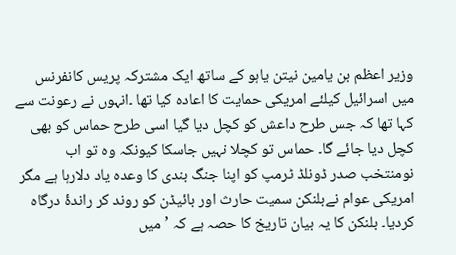وزیر اعظم بن یامین نیتن یاہو کے ساتھ ایک مشترکہ پریس کانفرنس میں اسرائیل کیلئے امریکی حمایت کا اعادہ کیا تھا ۔انہوں نے رعونت سے کہا تھا کہ جس طرح داعش کو کچل دیا گیا اسی طرح حماس کو بھی کچل دیا جائے گا۔ حماس تو کچلا نہیں جاسکا کیونکہ وہ تو اب نومنتخب صدر ڈونلڈ ٹرمپ کو اپنا جنگ بندی کا وعدہ یاد دلارہا ہے مگر امریکی عوام نےبلنکن سمیت حارث اور بائیڈن کو روند کر راندۂ درگاہ کردیا۔ بلنکن کا یہ بیان تاریخ کا حصہ ہے کہ ’میں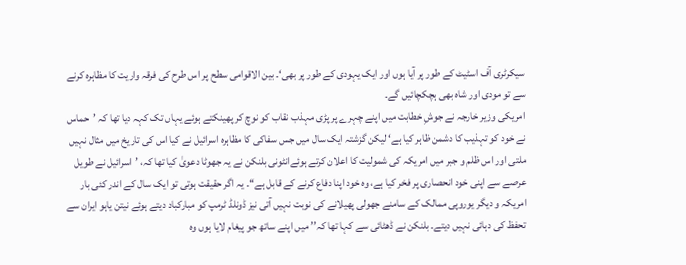سیکرٹری آف اسٹیٹ کے طور پر آیا ہوں اور ایک یہودی کے طور پر بھی‘۔ بین الاقوامی سطح پر اس طرح کی فرقہ واریت کا مظاہرہ کرنے سے تو مودی اور شاہ بھی ہچکچائیں گے۔
امریکی وزیر خارجہ نے جوشِ خطابت میں اپنے چہرے پر پڑی مہذب نقاب کو نوچ کر پھینکتے ہوئے یہاں تک کہہ دیا تھا کہ ’حماس نے خود کو تہذیب کا دشمن ظاہر کیا ہے‘ لیکن گزشتہ ایک سال میں جس سفاکی کا مظاہرہ اسرائیل نے کیا اس کی تاریخ میں مثال نہیں ملتی اور اس ظلم و جبر میں امریکہ کی شمولیت کا اعلان کرتے ہوئےانٹونی بلنکن نے یہ جھوٹا دعویٰ کیا تھا کہ، ’اسرائیل نے طویل عرصے سے اپنی خود انحصاری پر فخر کیا ہے، وہ خود اپنا دفاع کرنے کے قابل ہے‘‘۔ یہ اگر حقیقت ہوتی تو ایک سال کے اندر کئی بار امریکہ و دیگر یوروپی ممالک کے سامنے جھولی پھیلانے کی نوبت نہیں آتی نیز ڈونلڈ ٹرمپ کو مبارکباد دیتے ہوئے نیتن یاہو ایران سے تحفظ کی دہائی نہیں دیتے۔ بلنکن نے ڈھٹائی سے کہا تھا کہ’’ میں اپنے ساتھ جو پیغام لایا ہوں وہ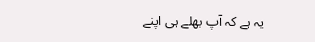یہ ہے کہ آپ بھلے ہی اپنے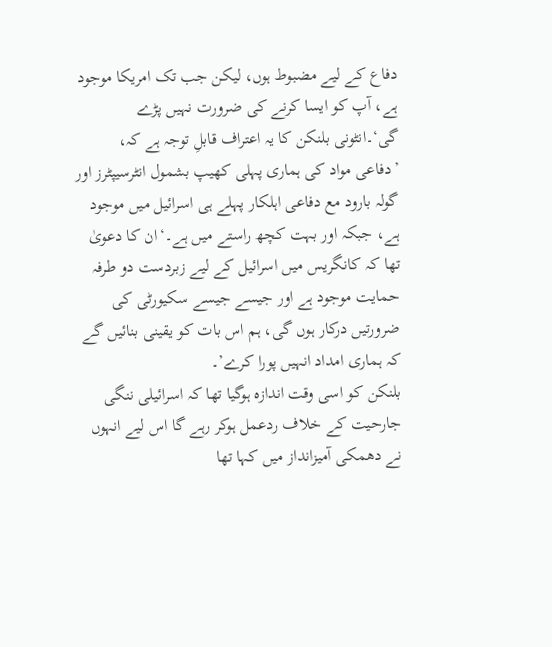دفاع کے لیے مضبوط ہوں، لیکن جب تک امریکا موجود ہے، آپ کو ایسا کرنے کی ضرورت نہیں پڑے گی‘۔انٹونی بلنکن کا یہ اعتراف قابلِ توجہ ہے کہ، ’دفاعی مواد کی ہماری پہلی کھیپ بشمول انٹرسیپٹرز اور گولہ بارود مع دفاعی اہلکار پہلے ہی اسرائیل میں موجود ہے، جبکہ اور بہت کچھ راستے میں ہے۔‘ان کا دعویٰ تھا کہ کانگریس میں اسرائیل کے لیے زبردست دو طرفہ حمایت موجود ہے اور جیسے جیسے سکیورٹی کی ضرورتیں درکار ہوں گی، ہم اس بات کو یقینی بنائیں گے کہ ہماری امداد انہیں پورا کرے’۔
بلنکن کو اسی وقت اندازہ ہوگیا تھا کہ اسرائیلی ننگی جارحیت کے خلاف ردعمل ہوکر رہے گا اس لیے انہوں نے دھمکی آمیزانداز میں کہا تھا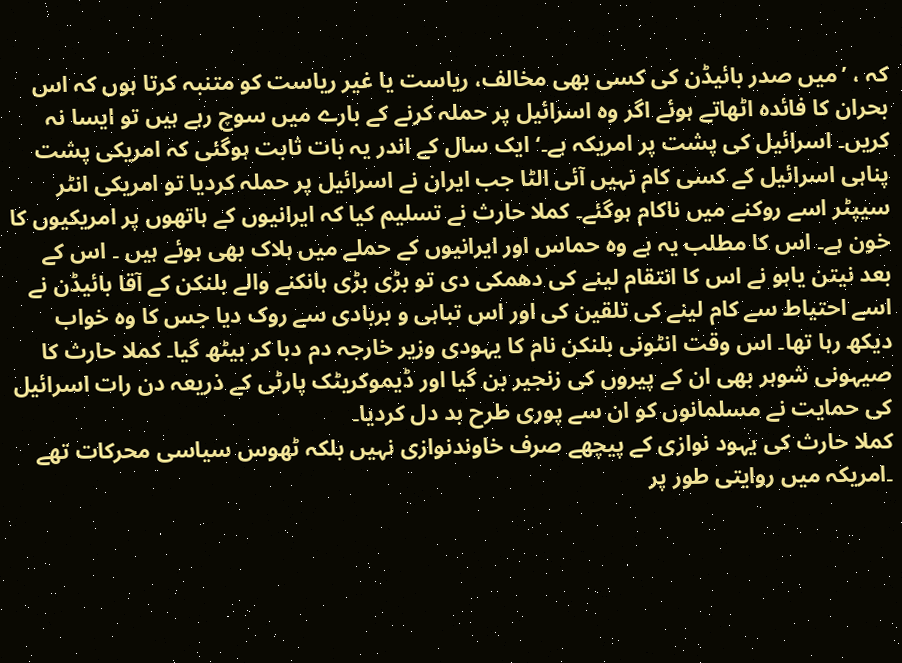کہ ، ’میں صدر بائیڈن کی کسی بھی مخالف، ریاست یا غیر ریاست کو متنبہ کرتا ہوں کہ اس بحران کا فائدہ اٹھاتے ہوئے اگر وہ اسرائیل پر حملہ کرنے کے بارے میں سوچ رہے ہیں تو ایسا نہ کریں۔ اسرائیل کی پشت پر امریکہ ہے۔‘ ایک سال کے اندر یہ بات ثابت ہوگئی کہ امریکی پشت پناہی اسرائیل کے کسی کام نہیں آئی الٹا جب ایران نے اسرائیل پر حملہ کردیا تو امریکی انٹر سیپٹر اسے روکنے میں ناکام ہوگئے۔ کملا حارث نے تسلیم کیا کہ ایرانیوں کے ہاتھوں پر امریکیوں کا خون ہے۔ اس کا مطلب یہ ہے وہ حماس اور ایرانیوں کے حملے میں ہلاک بھی ہوئے ہیں ۔ اس کے بعد نیتن یاہو نے اس کا انتقام لینے کی دھمکی دی تو بڑی بڑی ہانکنے والے بلنکن کے آقا بائیڈن نے اسے احتیاط سے کام لینے کی تلقین کی اور اس تباہی و بربادی سے روک دیا جس کا وہ خواب دیکھ رہا تھا۔ اس وقت انٹونی بلنکن نام کا یہودی وزیر خارجہ دم دبا کر بیٹھ گیا۔ کملا حارث کا صیہونی شوہر بھی ان کے پیروں کی زنجیر بن گیا اور ڈیموکریٹک پارٹی کے ذریعہ دن رات اسرائیل کی حمایت نے مسلمانوں کو ان سے پوری طرح بد دل کردیا۔
کملا حارث کی یہود نوازی کے پیچھے صرف خاوندنوازی نہیں بلکہ ٹھوس سیاسی محرکات تھے ۔امریکہ میں روایتی طور پر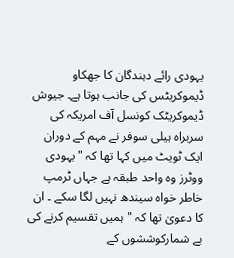یہودی رائے دہندگان کا جھکاو ڈیموکریٹس کی جانب ہوتا ہے۔ جیوش ڈیموکریٹک کونسل آف امریکہ کی سربراہ ہیلی سوفر نے مہم کے دوران ایک ٹویٹ میں کہا تھا کہ "یہودی ووٹرز وہ واحد طبقہ ہے جہاں ٹرمپ خاطر خواہ سیندھ نہیں لگا سکے ۔ ان کا دعویٰ تھا کہ "ہمیں تقسیم کرنے کی بے شمارکوششوں کے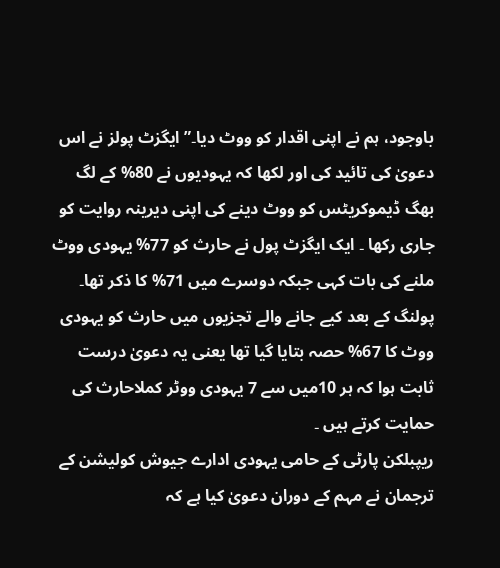باوجود، ہم نے اپنی اقدار کو ووٹ دیا۔” ایگزٹ پولز نے اس دعویٰ کی تائید کی اور لکھا کہ یہودیوں نے 80% کے لگ بھگ ڈیموکریٹس کو ووٹ دینے کی اپنی دیرینہ روایت کو جاری رکھا ۔ ایک ایگزٹ پول نے حارث کو 77% یہودی ووٹ ملنے کی بات کہی جبکہ دوسرے میں 71% کا ذکر تھا۔ پولنگ کے بعد کیے جانے والے تجزیوں میں حارث کو یہودی ووٹ کا 67% حصہ بتایا گیا تھا یعنی یہ دعویٰ درست ثابت ہوا کہ ہر 10میں سے 7 یہودی ووٹر کملاحارث کی حمایت کرتے ہیں ۔
ریپبلکن پارٹی کے حامی یہودی ادارے جیوش کولیشن کے ترجمان نے مہم کے دوران دعویٰ کیا ہے کہ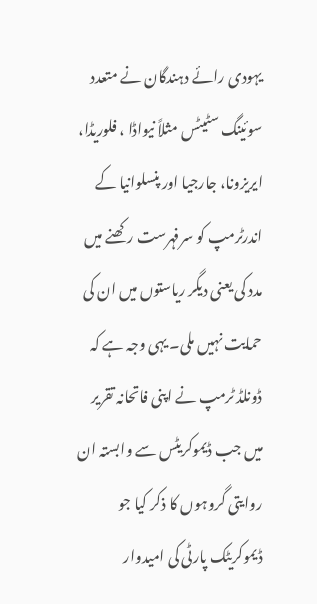یہودی رائے دہندگان نے متعدد سوئینگ سٹیٹس مثلاً نیواڈا ، فلوریڈا، ایریزونا، جارجیا اور پنسلوانیا کے اندرٹرمپ کو سرفہرست رکھنے میں مدد کی یعنی دیگر ریاستوں میں ان کی حمایت نہیں ملی۔ یہی وجہ ہے کہ ڈونلڈ ٹرمپ نے اپنی فاتحانہ تقریر میں جب ڈیموکریٹس سے وابستہ ان روایتی گروہوں کا ذکر کیا جو ڈیموکریٹک پارٹی کی امیدوار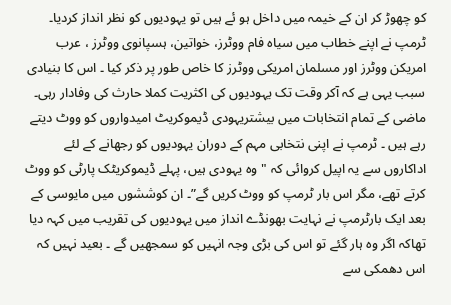کو چھوڑ کر ان کے خیمہ میں داخل ہو ئے ہیں تو یہودیوں کو نظر انداز کردیا۔ ٹرمپ نے اپنے خطاب میں سیاہ فام ووٹرز، خواتین، ہسپانوی ووٹرز ، عرب امریکن ووٹرز اور مسلمان امریکی ووٹرز کا خاص طور پر ذکر کیا ۔ اس کا بنیادی سبب یہی ہے کہ آکر وقت تک یہودیوں کی اکثریت کملا حارث کی وفادار رہی۔ ماضی کے تمام انتخابات میں بیشتریہودی ڈیموکریٹ امیدواروں کو ووٹ دیتے رہے ہیں ۔ ٹرمپ نے اپنی نتخابی مہم کے دوران یہودیوں کو رجھانے کے لئے اداکاروں سے یہ اپیل کروائی کہ "وہ یہودی ہیں، پہلے ڈیموکریٹک پارٹی کو ووٹ کرتے تھے، مگر اس بار ٹرمپ کو ووٹ کریں گے”۔ ان کوششوں میں مایوسی کے بعد ایک بارٹرمپ نے نہایت بھونڈے انداز میں یہودیوں کی تقریب میں کہہ دیا تھاکہ اگر وہ ہار گئے تو اس کی بڑی وجہ انہیں کو سمجھیں گے ۔ بعید نہیں کہ اس دھمکی سے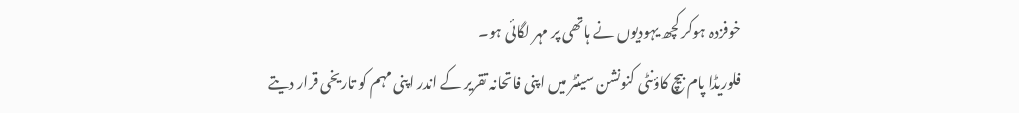خوفزدہ ہوکر کچھ یہودیوں نے ہاتھی پر مہر لگائی ہو۔
فلوریڈا پام بیچ کاؤنٹی کنونشن سینٹر میں اپنی فاتحانہ تقریر کے اندر اپنی مہم کو تاریخی قرار دیتے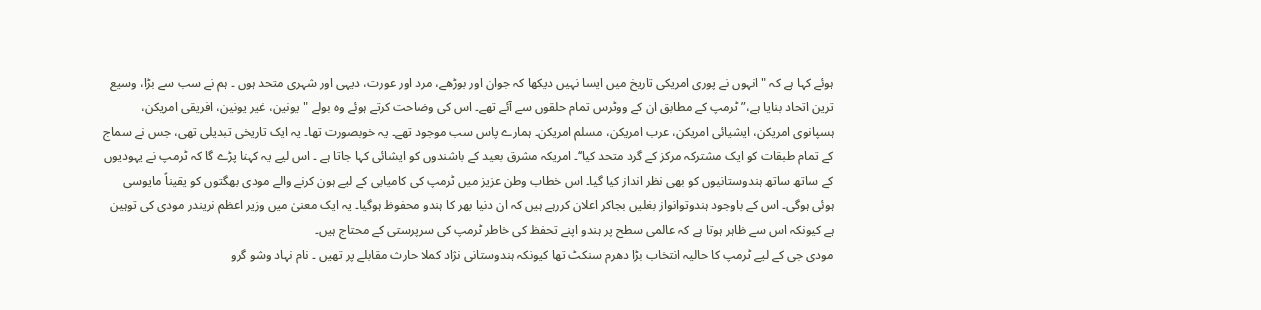ہوئے کہا ہے کہ "انہوں نے پوری امریکی تاریخ میں ایسا نہیں دیکھا کہ جوان اور بوڑھے، مرد اور عورت، دیہی اور شہری متحد ہوں ۔ ہم نے سب سے بڑا، وسیع ترین اتحاد بنایا ہے،” ٹرمپ کے مطابق ان کے ووٹرس تمام حلقوں سے آئے تھے۔ اس کی وضاحت کرتے ہوئے وہ بولے "یونین، غیر یونین، افریقی امریکن، ہسپانوی امریکن، ایشیائی امریکن، عرب امریکن، مسلم امریکن۔ ہمارے پاس سب موجود تھے۔ یہ خوبصورت تھا۔ یہ ایک تاریخی تبدیلی تھی، جس نے سماج کے تمام طبقات کو ایک مشترکہ مرکز کے گرد متحد کیا‘‘۔ امریکہ مشرق بعید کے باشندوں کو ایشائی کہا جاتا ہے ۔ اس لیے یہ کہنا پڑے گا کہ ٹرمپ نے یہودیوں کے ساتھ ساتھ ہندوستانیوں کو بھی نظر انداز کیا گیا۔ اس خطاب وطن عزیز میں ٹرمپ کی کامیابی کے لیے ہون کرنے والے مودی بھگتوں کو یقیناً مایوسی ہوئی ہوگی۔ اس کے باوجود ہندوتوانواز بغلیں بجاکر اعلان کررہے ہیں کہ ان دنیا بھر کا ہندو محفوظ ہوگیا۔ یہ ایک معنیٰ میں وزیر اعظم نریندر مودی کی توہین ہے کیونکہ اس سے ظاہر ہوتا ہے کہ عالمی سطح پر ہندو اپنے تحفظ کی خاطر ٹرمپ کی سرپرستی کے محتاج ہیں۔
مودی جی کے لیے ٹرمپ کا حالیہ انتخاب بڑا دھرم سنکٹ تھا کیونکہ ہندوستانی نژاد کملا حارث مقابلے پر تھیں ۔ نام نہاد وشو گرو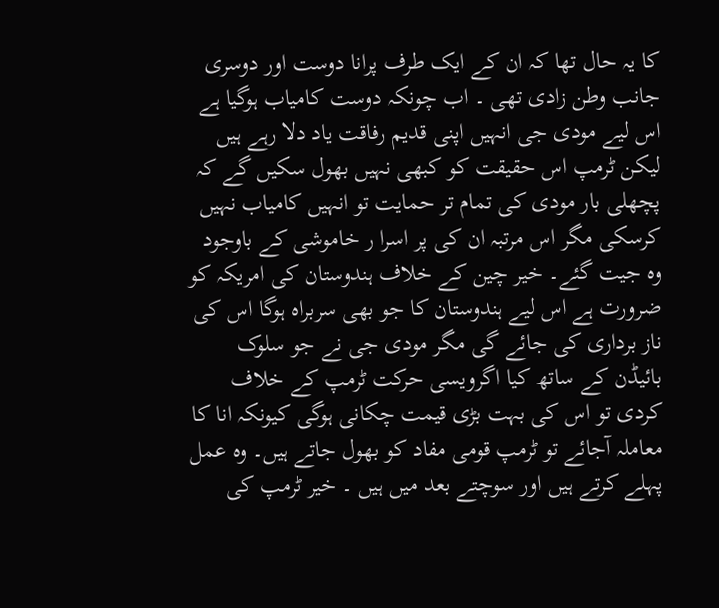کا یہ حال تھا کہ ان کے ایک طرف پرانا دوست اور دوسری جانب وطن زادی تھی ۔ اب چونکہ دوست کامیاب ہوگیا ہے اس لیے مودی جی انہیں اپنی قدیم رفاقت یاد دلا رہے ہیں لیکن ٹرمپ اس حقیقت کو کبھی نہیں بھول سکیں گے کہ پچھلی بار مودی کی تمام تر حمایت تو انہیں کامیاب نہیں کرسکی مگر اس مرتبہ ان کی پر اسرا ر خاموشی کے باوجود وہ جیت گئے۔ خیر چین کے خلاف ہندوستان کی امریکہ کو ضرورت ہے اس لیے ہندوستان کا جو بھی سربراہ ہوگا اس کی ناز برداری کی جائے گی مگر مودی جی نے جو سلوک بائیڈن کے ساتھ کیا اگرویسی حرکت ٹرمپ کے خلاف کردی تو اس کی بہت بڑی قیمت چکانی ہوگی کیونکہ انا کا معاملہ آجائے تو ٹرمپ قومی مفاد کو بھول جاتے ہیں۔ وہ عمل پہلے کرتے ہیں اور سوچتے بعد میں ہیں ۔ خیر ٹرمپ کی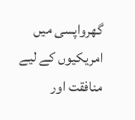گھرواپسی میں امریکیوں کے لیے منافقت اور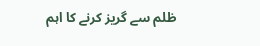ظلم سے گریز کرنے کا اہم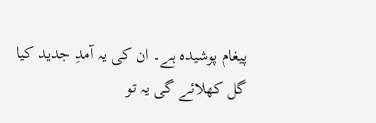پیغام پوشیدہ ہے۔ ان کی یہ آمدِ جدید کیا گل کھلائے گی یہ تو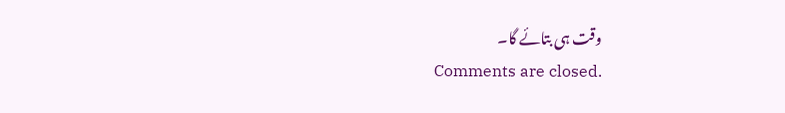وقت ہی بتائے گا۔
Comments are closed.